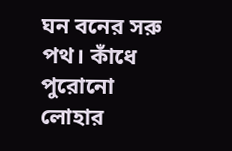ঘন বনের সরু পথ। কাঁধে পুরোনো লোহার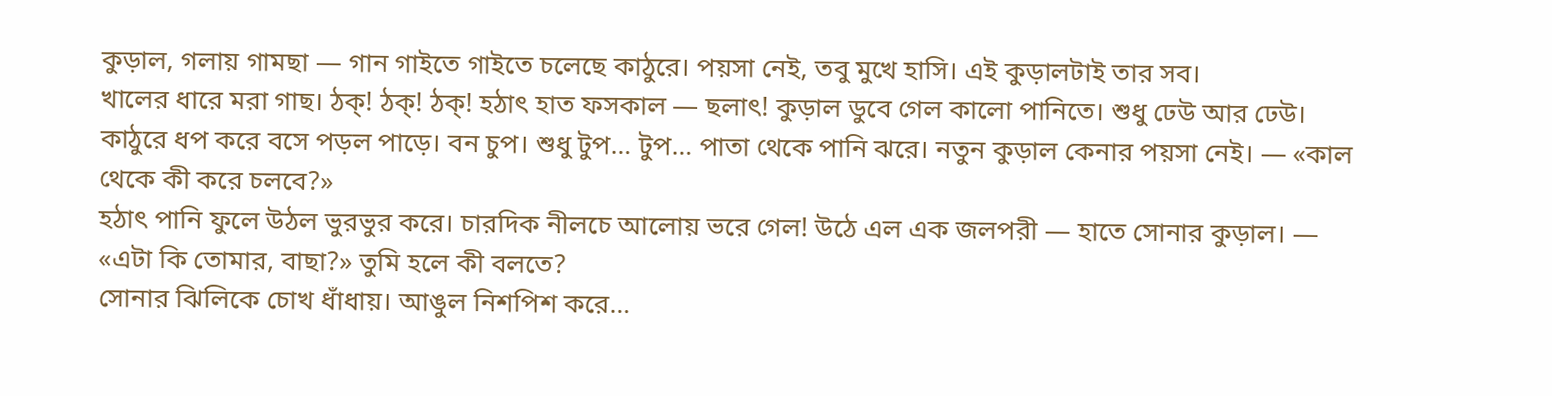কুড়াল, গলায় গামছা — গান গাইতে গাইতে চলেছে কাঠুরে। পয়সা নেই, তবু মুখে হাসি। এই কুড়ালটাই তার সব।
খালের ধারে মরা গাছ। ঠক্! ঠক্! ঠক্! হঠাৎ হাত ফসকাল — ছলাৎ! কুড়াল ডুবে গেল কালো পানিতে। শুধু ঢেউ আর ঢেউ।
কাঠুরে ধপ করে বসে পড়ল পাড়ে। বন চুপ। শুধু টুপ… টুপ… পাতা থেকে পানি ঝরে। নতুন কুড়াল কেনার পয়সা নেই। — «কাল থেকে কী করে চলবে?»
হঠাৎ পানি ফুলে উঠল ভুরভুর করে। চারদিক নীলচে আলোয় ভরে গেল! উঠে এল এক জলপরী — হাতে সোনার কুড়াল। — «এটা কি তোমার, বাছা?» তুমি হলে কী বলতে?
সোনার ঝিলিকে চোখ ধাঁধায়। আঙুল নিশপিশ করে…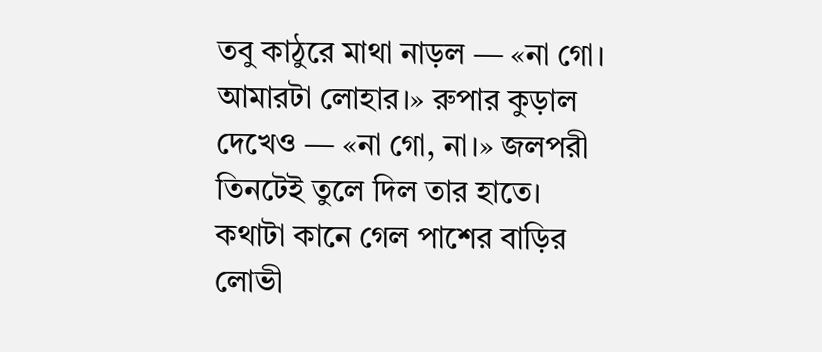তবু কাঠুরে মাথা নাড়ল — «না গো। আমারটা লোহার।» রুপার কুড়াল দেখেও — «না গো, না।» জলপরী তিনটেই তুলে দিল তার হাতে।
কথাটা কানে গেল পাশের বাড়ির লোভী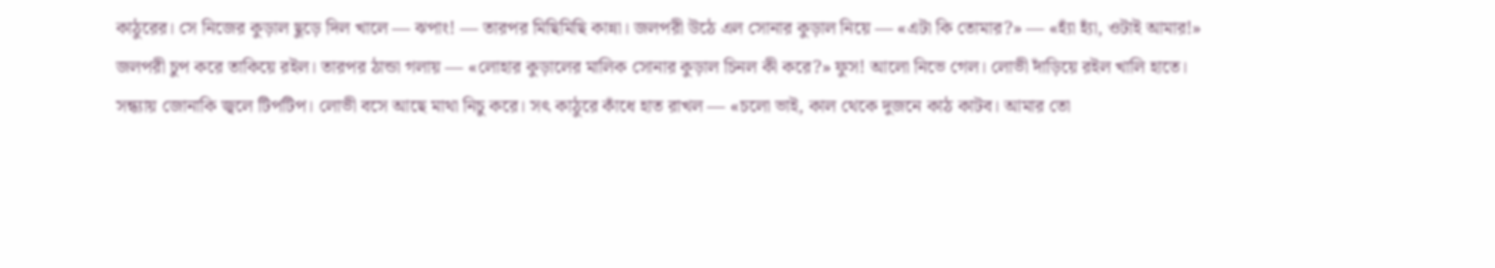কাঠুরের। সে নিজের কুড়াল ছুড়ে দিল খালে — ঝপাং! — তারপর মিছিমিছি কান্না। জলপরী উঠে এল সোনার কুড়াল নিয়ে — «এটা কি তোমার?» — «হ্যাঁ হ্যাঁ, ওটাই আমার!»
জলপরী চুপ করে তাকিয়ে রইল। তারপর ঠান্ডা গলায় — «লোহার কুড়ালের মালিক সোনার কুড়াল চিনল কী করে?» ফুস! আলো নিভে গেল। লোভী দাঁড়িয়ে রইল খালি হাতে।
সন্ধ্যায় জোনাকি জ্বলে টিপটিপ। লোভী বসে আছে মাথা নিচু করে। সৎ কাঠুরে কাঁধে হাত রাখল — «চলো ভাই, কাল থেকে দুজনে কাঠ কাটব। আমার তো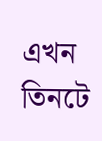এখন তিনটে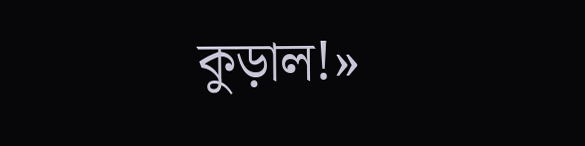কুড়াল!»